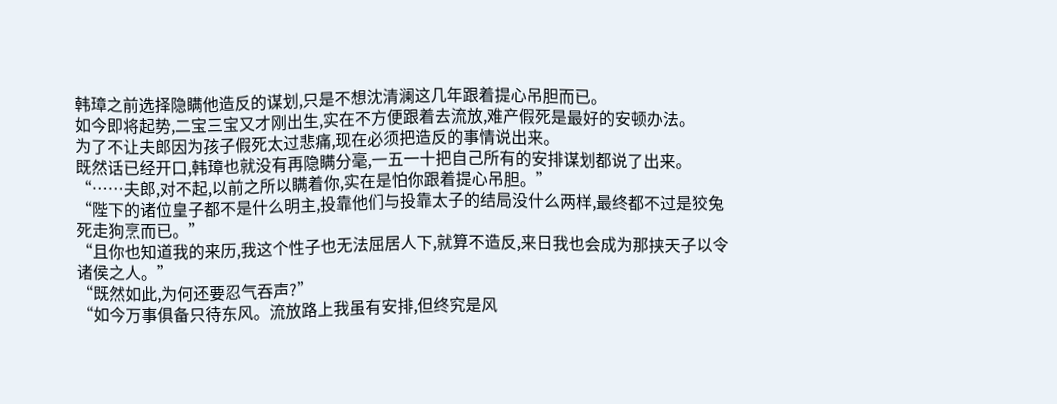韩璋之前选择隐瞒他造反的谋划,只是不想沈清澜这几年跟着提心吊胆而已。
如今即将起势,二宝三宝又才刚出生,实在不方便跟着去流放,难产假死是最好的安顿办法。
为了不让夫郎因为孩子假死太过悲痛,现在必须把造反的事情说出来。
既然话已经开口,韩璋也就没有再隐瞒分毫,一五一十把自己所有的安排谋划都说了出来。
“……夫郎,对不起,以前之所以瞒着你,实在是怕你跟着提心吊胆。”
“陛下的诸位皇子都不是什么明主,投靠他们与投靠太子的结局没什么两样,最终都不过是狡兔死走狗烹而已。”
“且你也知道我的来历,我这个性子也无法屈居人下,就算不造反,来日我也会成为那挟天子以令诸侯之人。”
“既然如此,为何还要忍气吞声?”
“如今万事俱备只待东风。流放路上我虽有安排,但终究是风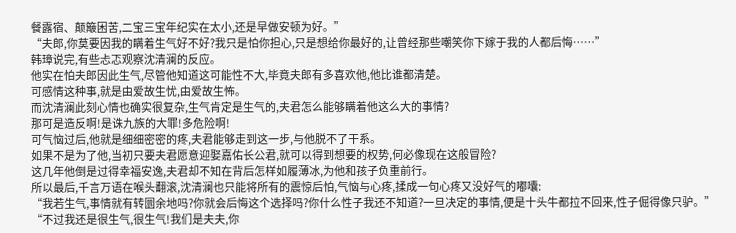餐露宿、颠簸困苦,二宝三宝年纪实在太小,还是早做安顿为好。”
“夫郎,你莫要因我的瞒着生气好不好?我只是怕你担心,只是想给你最好的,让曾经那些嘲笑你下嫁于我的人都后悔……”
韩璋说完,有些忐忑观察沈清澜的反应。
他实在怕夫郎因此生气,尽管他知道这可能性不大,毕竟夫郎有多喜欢他,他比谁都清楚。
可感情这种事,就是由爱故生忧,由爱故生怖。
而沈清澜此刻心情也确实很复杂,生气肯定是生气的,夫君怎么能够瞒着他这么大的事情?
那可是造反啊!是诛九族的大罪!多危险啊!
可气恼过后,他就是细细密密的疼,夫君能够走到这一步,与他脱不了干系。
如果不是为了他,当初只要夫君愿意迎娶嘉佑长公君,就可以得到想要的权势,何必像现在这般冒险?
这几年他倒是过得幸福安逸,夫君却不知在背后怎样如履薄冰,为他和孩子负重前行。
所以最后,千言万语在喉头翻滚,沈清澜也只能将所有的震惊后怕,气恼与心疼,揉成一句心疼又没好气的嘟囔:
“我若生气,事情就有转圜余地吗?你就会后悔这个选择吗?你什么性子我还不知道?一旦决定的事情,便是十头牛都拉不回来,性子倔得像只驴。”
“不过我还是很生气,很生气!我们是夫夫,你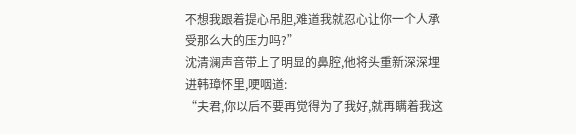不想我跟着提心吊胆,难道我就忍心让你一个人承受那么大的压力吗?”
沈清澜声音带上了明显的鼻腔,他将头重新深深埋进韩璋怀里,哽咽道:
“夫君,你以后不要再觉得为了我好,就再瞒着我这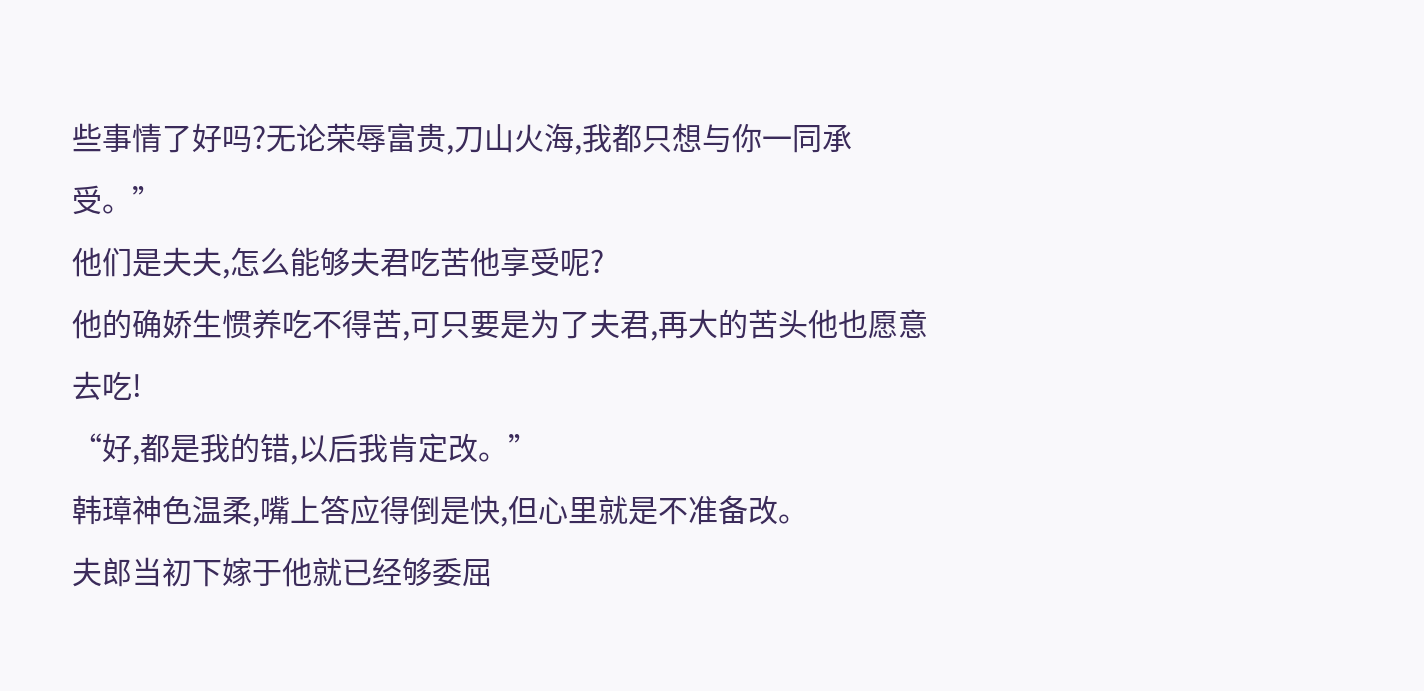些事情了好吗?无论荣辱富贵,刀山火海,我都只想与你一同承受。”
他们是夫夫,怎么能够夫君吃苦他享受呢?
他的确娇生惯养吃不得苦,可只要是为了夫君,再大的苦头他也愿意去吃!
“好,都是我的错,以后我肯定改。”
韩璋神色温柔,嘴上答应得倒是快,但心里就是不准备改。
夫郎当初下嫁于他就已经够委屈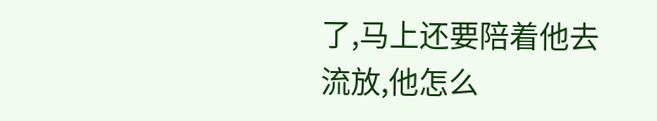了,马上还要陪着他去流放,他怎么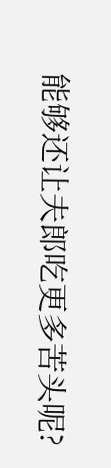能够还让夫郎吃更多苦头呢?